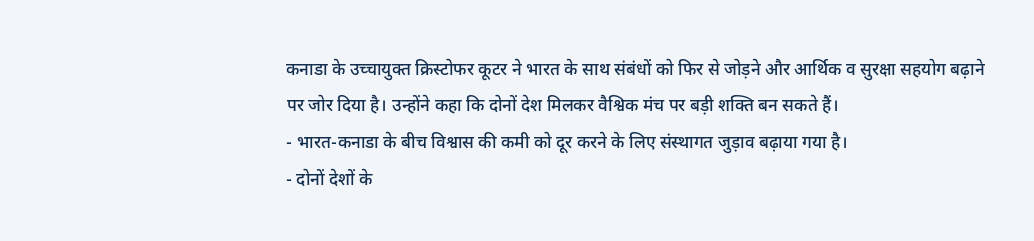कनाडा के उच्चायुक्त क्रिस्टोफर कूटर ने भारत के साथ संबंधों को फिर से जोड़ने और आर्थिक व सुरक्षा सहयोग बढ़ाने पर जोर दिया है। उन्होंने कहा कि दोनों देश मिलकर वैश्विक मंच पर बड़ी शक्ति बन सकते हैं।
- भारत-कनाडा के बीच विश्वास की कमी को दूर करने के लिए संस्थागत जुड़ाव बढ़ाया गया है।
- दोनों देशों के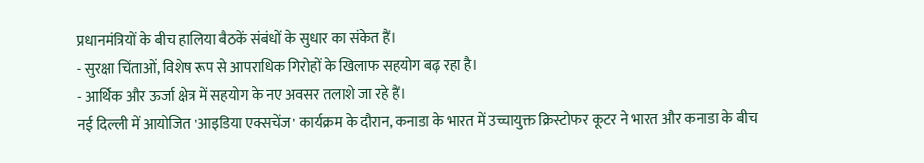प्रधानमंत्रियों के बीच हालिया बैठकें संबंधों के सुधार का संकेत हैं।
- सुरक्षा चिंताओं, विशेष रूप से आपराधिक गिरोहों के खिलाफ सहयोग बढ़ रहा है।
- आर्थिक और ऊर्जा क्षेत्र में सहयोग के नए अवसर तलाशे जा रहे हैं।
नई दिल्ली में आयोजित 'आइडिया एक्सचेंज' कार्यक्रम के दौरान, कनाडा के भारत में उच्चायुक्त क्रिस्टोफर कूटर ने भारत और कनाडा के बीच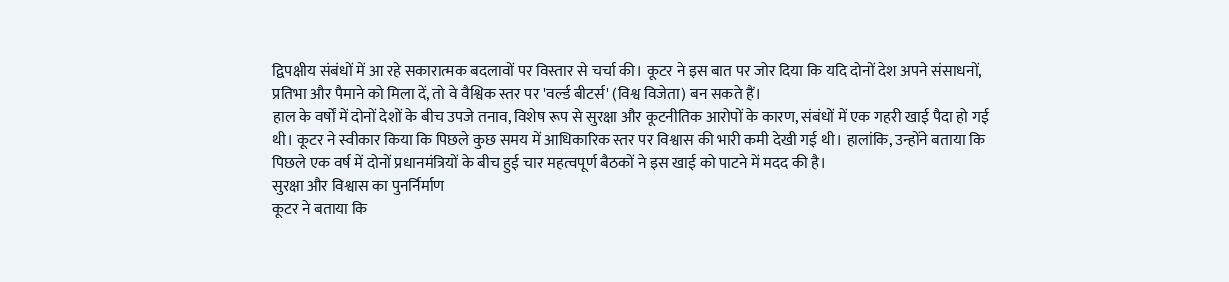द्विपक्षीय संबंधों में आ रहे सकारात्मक बदलावों पर विस्तार से चर्चा की। कूटर ने इस बात पर जोर दिया कि यदि दोनों देश अपने संसाधनों, प्रतिभा और पैमाने को मिला दें, तो वे वैश्विक स्तर पर 'वर्ल्ड बीटर्स' (विश्व विजेता) बन सकते हैं।
हाल के वर्षों में दोनों देशों के बीच उपजे तनाव, विशेष रूप से सुरक्षा और कूटनीतिक आरोपों के कारण, संबंधों में एक गहरी खाई पैदा हो गई थी। कूटर ने स्वीकार किया कि पिछले कुछ समय में आधिकारिक स्तर पर विश्वास की भारी कमी देखी गई थी। हालांकि, उन्होंने बताया कि पिछले एक वर्ष में दोनों प्रधानमंत्रियों के बीच हुई चार महत्वपूर्ण बैठकों ने इस खाई को पाटने में मदद की है।
सुरक्षा और विश्वास का पुनर्निर्माण
कूटर ने बताया कि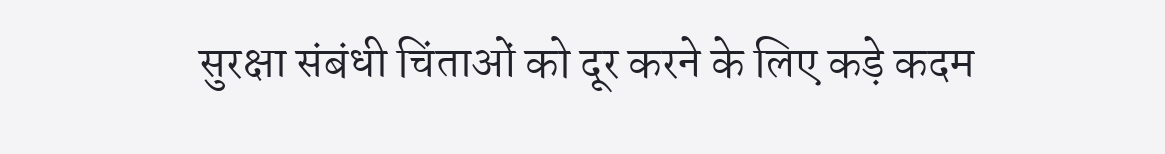सुरक्षा संबंधी चिंताओं को दूर करने के लिए कड़े कदम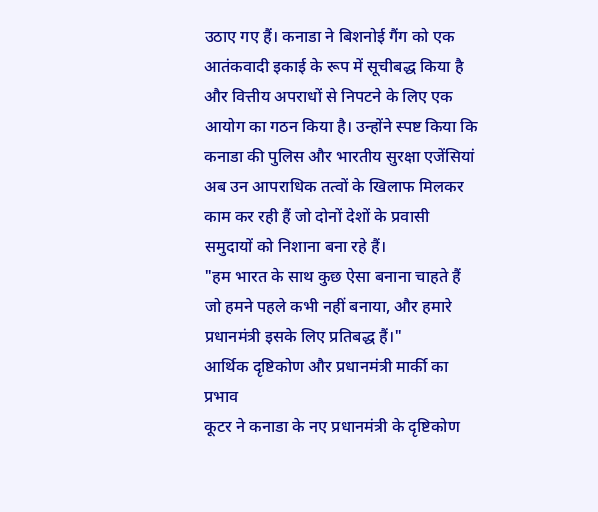उठाए गए हैं। कनाडा ने बिशनोई गैंग को एक आतंकवादी इकाई के रूप में सूचीबद्ध किया है और वित्तीय अपराधों से निपटने के लिए एक आयोग का गठन किया है। उन्होंने स्पष्ट किया कि कनाडा की पुलिस और भारतीय सुरक्षा एजेंसियां अब उन आपराधिक तत्वों के खिलाफ मिलकर काम कर रही हैं जो दोनों देशों के प्रवासी समुदायों को निशाना बना रहे हैं।
"हम भारत के साथ कुछ ऐसा बनाना चाहते हैं जो हमने पहले कभी नहीं बनाया, और हमारे प्रधानमंत्री इसके लिए प्रतिबद्ध हैं।"
आर्थिक दृष्टिकोण और प्रधानमंत्री मार्की का प्रभाव
कूटर ने कनाडा के नए प्रधानमंत्री के दृष्टिकोण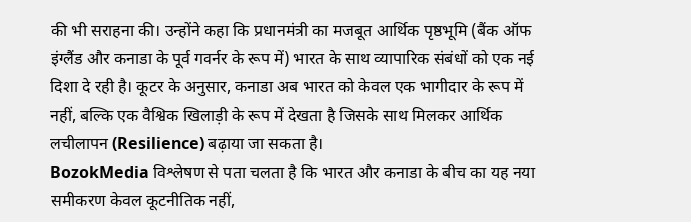की भी सराहना की। उन्होंने कहा कि प्रधानमंत्री का मजबूत आर्थिक पृष्ठभूमि (बैंक ऑफ इंग्लैंड और कनाडा के पूर्व गवर्नर के रूप में) भारत के साथ व्यापारिक संबंधों को एक नई दिशा दे रही है। कूटर के अनुसार, कनाडा अब भारत को केवल एक भागीदार के रूप में नहीं, बल्कि एक वैश्विक खिलाड़ी के रूप में देखता है जिसके साथ मिलकर आर्थिक लचीलापन (Resilience) बढ़ाया जा सकता है।
BozokMedia विश्लेषण से पता चलता है कि भारत और कनाडा के बीच का यह नया समीकरण केवल कूटनीतिक नहीं,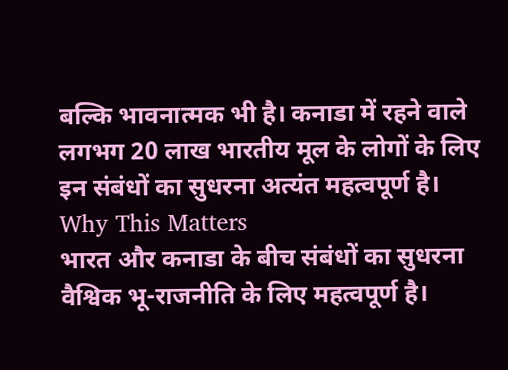बल्कि भावनात्मक भी है। कनाडा में रहने वाले लगभग 20 लाख भारतीय मूल के लोगों के लिए इन संबंधों का सुधरना अत्यंत महत्वपूर्ण है।
Why This Matters
भारत और कनाडा के बीच संबंधों का सुधरना वैश्विक भू-राजनीति के लिए महत्वपूर्ण है।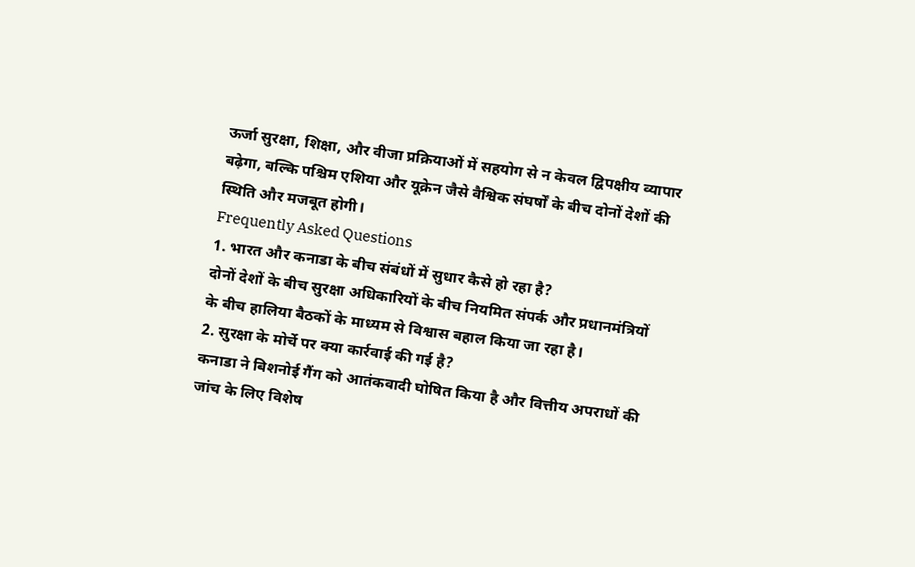ऊर्जा सुरक्षा, शिक्षा, और वीजा प्रक्रियाओं में सहयोग से न केवल द्विपक्षीय व्यापार बढ़ेगा, बल्कि पश्चिम एशिया और यूक्रेन जैसे वैश्विक संघर्षों के बीच दोनों देशों की स्थिति और मजबूत होगी।
Frequently Asked Questions
1. भारत और कनाडा के बीच संबंधों में सुधार कैसे हो रहा है?
दोनों देशों के बीच सुरक्षा अधिकारियों के बीच नियमित संपर्क और प्रधानमंत्रियों के बीच हालिया बैठकों के माध्यम से विश्वास बहाल किया जा रहा है।
2. सुरक्षा के मोर्चे पर क्या कार्रवाई की गई है?
कनाडा ने बिशनोई गैंग को आतंकवादी घोषित किया है और वित्तीय अपराधों की जांच के लिए विशेष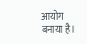आयोग बनाया है।